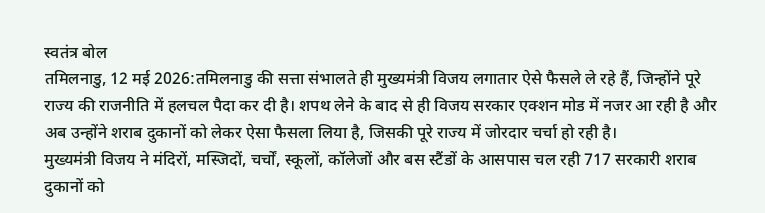स्वतंत्र बोल
तमिलनाडु, 12 मई 2026:तमिलनाडु की सत्ता संभालते ही मुख्यमंत्री विजय लगातार ऐसे फैसले ले रहे हैं, जिन्होंने पूरे राज्य की राजनीति में हलचल पैदा कर दी है। शपथ लेने के बाद से ही विजय सरकार एक्शन मोड में नजर आ रही है और अब उन्होंने शराब दुकानों को लेकर ऐसा फैसला लिया है, जिसकी पूरे राज्य में जोरदार चर्चा हो रही है।
मुख्यमंत्री विजय ने मंदिरों, मस्जिदों, चर्चों, स्कूलों, कॉलेजों और बस स्टैंडों के आसपास चल रही 717 सरकारी शराब दुकानों को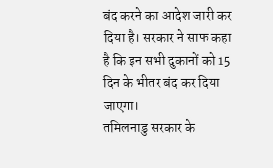बंद करने का आदेश जारी कर दिया है। सरकार ने साफ कहा है कि इन सभी दुकानों को 15 दिन के भीतर बंद कर दिया जाएगा।
तमिलनाडु सरकार के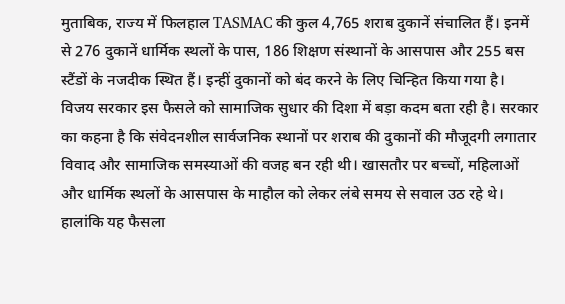मुताबिक, राज्य में फिलहाल TASMAC की कुल 4,765 शराब दुकानें संचालित हैं। इनमें से 276 दुकानें धार्मिक स्थलों के पास, 186 शिक्षण संस्थानों के आसपास और 255 बस स्टैंडों के नजदीक स्थित हैं। इन्हीं दुकानों को बंद करने के लिए चिन्हित किया गया है।
विजय सरकार इस फैसले को सामाजिक सुधार की दिशा में बड़ा कदम बता रही है। सरकार का कहना है कि संवेदनशील सार्वजनिक स्थानों पर शराब की दुकानों की मौजूदगी लगातार विवाद और सामाजिक समस्याओं की वजह बन रही थी। खासतौर पर बच्चों, महिलाओं और धार्मिक स्थलों के आसपास के माहौल को लेकर लंबे समय से सवाल उठ रहे थे।
हालांकि यह फैसला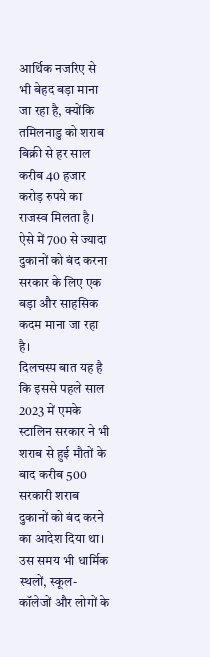आर्थिक नजरिए से भी बेहद बड़ा माना जा रहा है, क्योंकि तमिलनाडु को शराब बिक्री से हर साल करीब 40 हजार करोड़ रुपये का राजस्व मिलता है। ऐसे में 700 से ज्यादा दुकानों को बंद करना सरकार के लिए एक बड़ा और साहसिक कदम माना जा रहा है।
दिलचस्प बात यह है कि इससे पहले साल 2023 में एमके स्टालिन सरकार ने भी शराब से हुई मौतों के बाद करीब 500 सरकारी शराब दुकानों को बंद करने का आदेश दिया था। उस समय भी धार्मिक स्थलों, स्कूल-कॉलेजों और लोगों के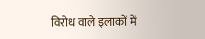विरोध वाले इलाकों में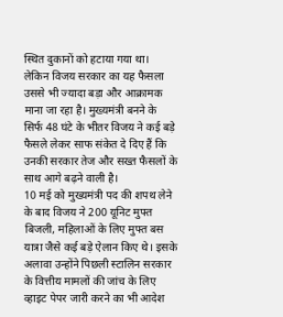स्थित दुकानों को हटाया गया था।
लेकिन विजय सरकार का यह फैसला उससे भी ज्यादा बड़ा और आक्रामक माना जा रहा है। मुख्यमंत्री बनने के सिर्फ 48 घंटे के भीतर विजय ने कई बड़े फैसले लेकर साफ संकेत दे दिए हैं कि उनकी सरकार तेज और सख्त फैसलों के साथ आगे बढ़ने वाली है।
10 मई को मुख्यमंत्री पद की शपथ लेने के बाद विजय ने 200 यूनिट मुफ्त बिजली, महिलाओं के लिए मुफ्त बस यात्रा जैसे कई बड़े ऐलान किए थे। इसके अलावा उन्होंने पिछली स्टालिन सरकार के वित्तीय मामलों की जांच के लिए व्हाइट पेपर जारी करने का भी आदेश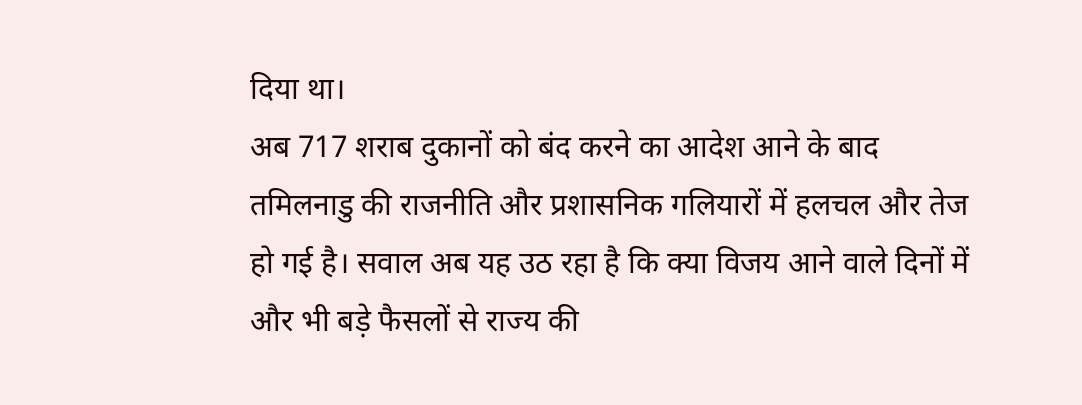दिया था।
अब 717 शराब दुकानों को बंद करने का आदेश आने के बाद तमिलनाडु की राजनीति और प्रशासनिक गलियारों में हलचल और तेज हो गई है। सवाल अब यह उठ रहा है कि क्या विजय आने वाले दिनों में और भी बड़े फैसलों से राज्य की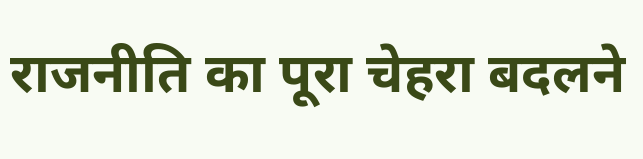राजनीति का पूरा चेहरा बदलने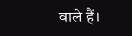वाले हैं।